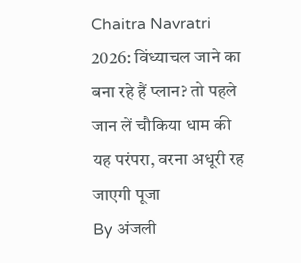Chaitra Navratri 2026: विंध्याचल जाने का बना रहे हैं प्लान? तो पहले जान लें चौकिया धाम की यह परंपरा, वरना अधूरी रह जाएगी पूजा
By अंजली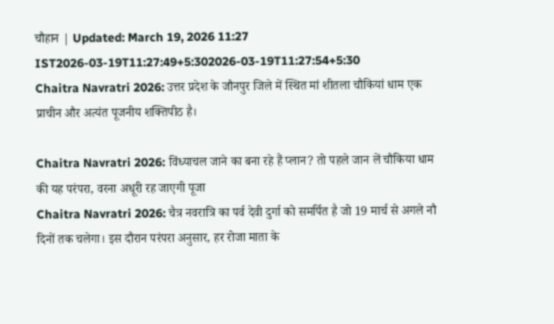चौहान | Updated: March 19, 2026 11:27 IST2026-03-19T11:27:49+5:302026-03-19T11:27:54+5:30
Chaitra Navratri 2026: उत्तर प्रदेश के जौनपुर जिले में स्थित मां शीतला चौकियां धाम एक प्राचीन और अत्यंत पूजनीय शक्तिपीठ है।

Chaitra Navratri 2026: विंध्याचल जाने का बना रहे हैं प्लान? तो पहले जान लें चौकिया धाम की यह परंपरा, वरना अधूरी रह जाएगी पूजा
Chaitra Navratri 2026: चैत्र नवरात्रि का पर्व देवी दुर्गा को समर्पित है जो 19 मार्च से अगले नौ दिनों तक चलेगा। इस दौरान परंपरा अनुसार, हर रोजा माता के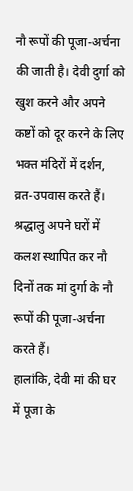नौ रूपों की पूजा-अर्चना की जाती है। देवी दुर्गा को खुश करने और अपने कष्टों को दूर करने के लिए भक्त मंदिरों में दर्शन, व्रत-उपवास करते हैं। श्रद्धालु अपने घरों में कलश स्थापित कर नौ दिनों तक मां दुर्गा के नौ रूपों की पूजा-अर्चना करते हैं।
हालांकि, देवी मां की घर में पूजा के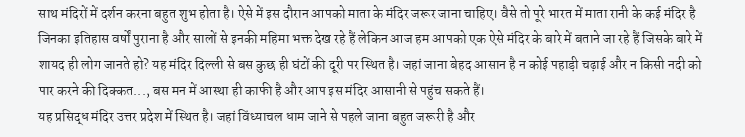साथ मंदिरों में दर्शन करना बहुत शुभ होता है। ऐसे में इस दौरान आपको माता के मंदिर जरूर जाना चाहिए। वैसे तो पूरे भारत में माता रानी के कई मंदिर है जिनका इतिहास वर्षों पुराना है और सालों से इनकी महिमा भक्त देख रहे हैं लेकिन आज हम आपको एक ऐसे मंदिर के बारे में बताने जा रहे हैं जिसके बारे में शायद ही लोग जानते हो? यह मंदिर दिल्ली से बस कुछ ही घंटों की दूरी पर स्थित है। जहां जाना बेहद आसान है न कोई पहाड़ी चढ़ाई और न किसी नदी को पार करने की दिक्कत..., बस मन में आस्था ही काफी है और आप इस मंदिर आसानी से पहुंच सकते हैं।
यह प्रसिद्ध मंदिर उत्तर प्रदेश में स्थित है। जहां विंध्याचल धाम जाने से पहले जाना बहुत जरूरी है और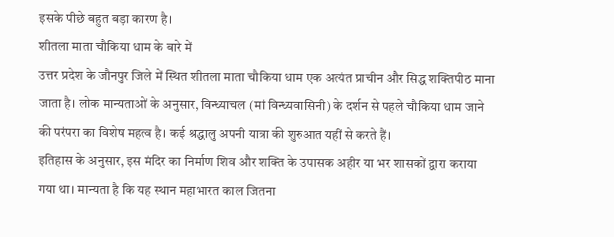इसके पीछे बहुत बड़ा कारण है।
शीतला माता चौकिया धाम के बारे में
उत्तर प्रदेश के जौनपुर जिले में स्थित शीतला माता चौकिया धाम एक अत्यंत प्राचीन और सिद्ध शक्तिपीठ माना जाता है। लोक मान्यताओं के अनुसार, विन्ध्याचल (मां विन्ध्यवासिनी) के दर्शन से पहले चौकिया धाम जाने की परंपरा का विशेष महत्व है। कई श्रद्धालु अपनी यात्रा की शुरुआत यहीं से करते हैं।
इतिहास के अनुसार, इस मंदिर का निर्माण शिव और शक्ति के उपासक अहीर या भर शासकों द्वारा कराया गया था। मान्यता है कि यह स्थान महाभारत काल जितना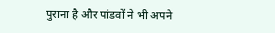पुराना है और पांडवों ने भी अपने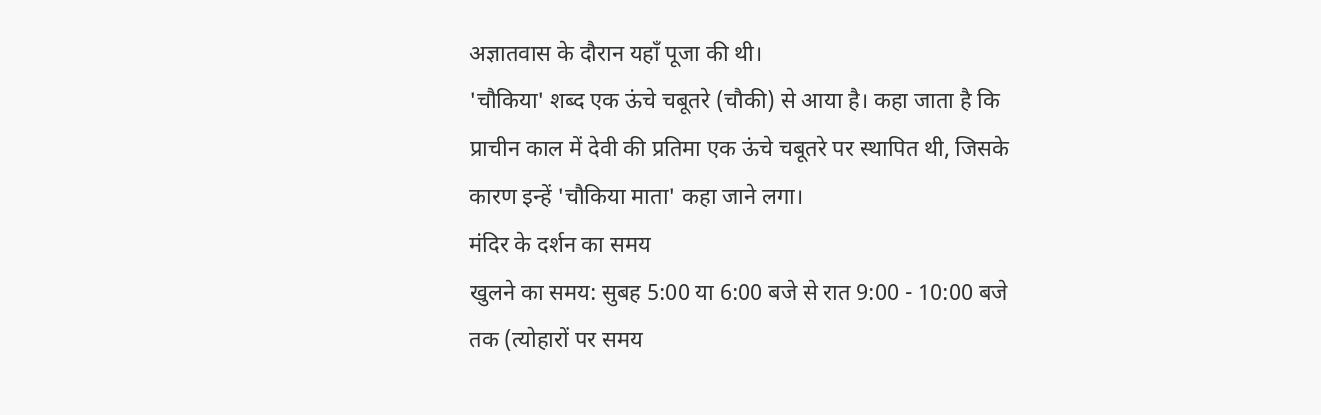अज्ञातवास के दौरान यहाँ पूजा की थी।
'चौकिया' शब्द एक ऊंचे चबूतरे (चौकी) से आया है। कहा जाता है कि प्राचीन काल में देवी की प्रतिमा एक ऊंचे चबूतरे पर स्थापित थी, जिसके कारण इन्हें 'चौकिया माता' कहा जाने लगा।
मंदिर के दर्शन का समय
खुलने का समय: सुबह 5:00 या 6:00 बजे से रात 9:00 - 10:00 बजे तक (त्योहारों पर समय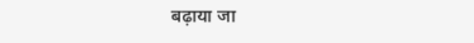बढ़ाया जा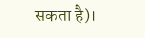सकता है)।